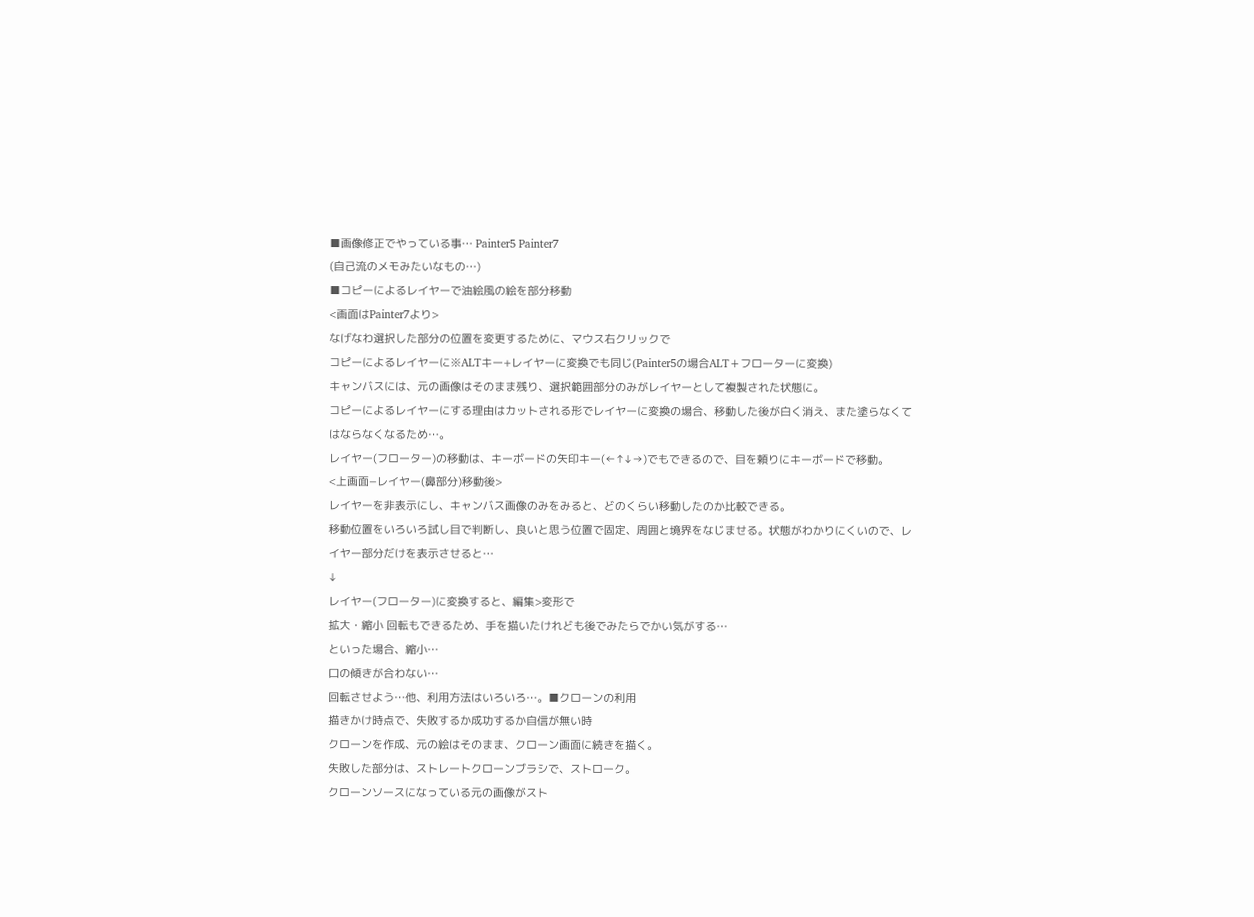■画像修正でやっている事… Painter5 Painter7
(自己流のメモみたいなもの…)
■コピーによるレイヤーで油絵風の絵を部分移動
<画面はPainter7より>
なげなわ選択した部分の位置を変更するために、マウス右クリックで
コピーによるレイヤーに※ALTキー+レイヤーに変換でも同じ(Painter5の場合ALT+フローターに変換)
キャンバスには、元の画像はそのまま残り、選択範囲部分のみがレイヤーとして複製された状態に。
コピーによるレイヤーにする理由はカットされる形でレイヤーに変換の場合、移動した後が白く消え、また塗らなくてはならなくなるため…。
レイヤー(フローター)の移動は、キーボードの矢印キー(←↑↓→)でもできるので、目を頼りにキーボードで移動。
<上画面−レイヤー(鼻部分)移動後>
レイヤーを非表示にし、キャンバス画像のみをみると、どのくらい移動したのか比較できる。
移動位置をいろいろ試し目で判断し、良いと思う位置で固定、周囲と境界をなじませる。状態がわかりにくいので、レイヤー部分だけを表示させると…
↓
レイヤー(フローター)に変換すると、編集>変形で
拡大・縮小 回転もできるため、手を描いたけれども後でみたらでかい気がする…
といった場合、縮小…
口の傾きが合わない…
回転させよう…他、利用方法はいろいろ…。■クローンの利用
描きかけ時点で、失敗するか成功するか自信が無い時
クローンを作成、元の絵はそのまま、クローン画面に続きを描く。
失敗した部分は、ストレートクローンブラシで、ストローク。
クローンソースになっている元の画像がスト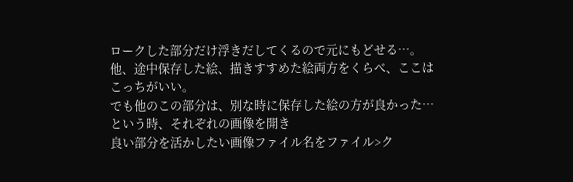ロークした部分だけ浮きだしてくるので元にもどせる…。
他、途中保存した絵、描きすすめた絵両方をくらべ、ここはこっちがいい。
でも他のこの部分は、別な時に保存した絵の方が良かった…という時、それぞれの画像を開き
良い部分を活かしたい画像ファイル名をファイル>ク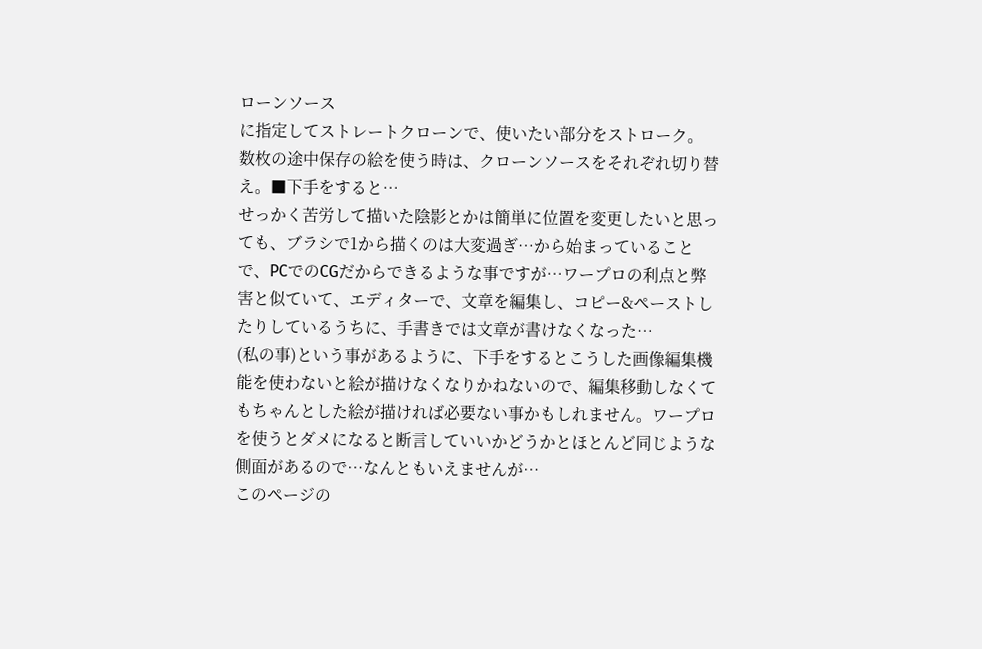ローンソース
に指定してストレートクローンで、使いたい部分をストローク。
数枚の途中保存の絵を使う時は、クローンソースをそれぞれ切り替え。■下手をすると…
せっかく苦労して描いた陰影とかは簡単に位置を変更したいと思っても、ブラシで1から描くのは大変過ぎ…から始まっていることで、PCでのCGだからできるような事ですが…ワープロの利点と弊害と似ていて、エディターで、文章を編集し、コピー&ペーストしたりしているうちに、手書きでは文章が書けなくなった…
(私の事)という事があるように、下手をするとこうした画像編集機能を使わないと絵が描けなくなりかねないので、編集移動しなくてもちゃんとした絵が描ければ必要ない事かもしれません。ワープロを使うとダメになると断言していいかどうかとほとんど同じような側面があるので…なんともいえませんが…
このページの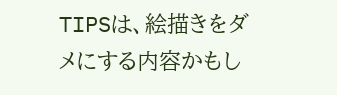TIPSは、絵描きをダメにする内容かもし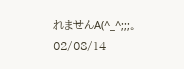れませんA(^_^;;;。
02/08/14